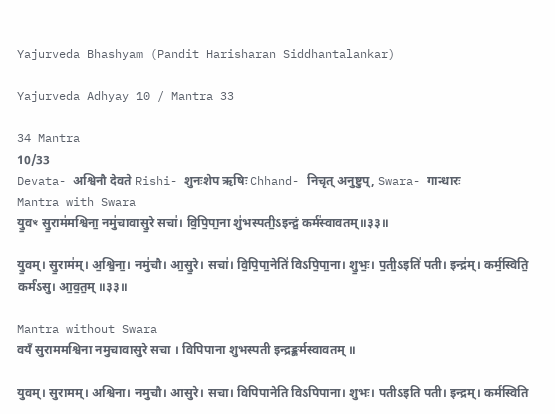Yajurveda Bhashyam (Pandit Harisharan Siddhantalankar)

Yajurveda Adhyay 10 / Mantra 33

34 Mantra
10/33
Devata- अश्विनौ देवते Rishi- शुनःशेप ऋषिः Chhand- निचृत् अनुष्टुप्, Swara- गान्धारः
Mantra with Swara
यु॒वꣳ सु॒राम॑मश्विना॒ नमु॑चावासु॒रे सचा॑। वि॒पि॒पा॒ना शु॑भस्पती॒ऽइन्द्रं॒ कर्म॑स्वावतम्॥३३॥

यु॒वम्। सु॒राम॑म्। अ॒श्वि॒ना॒। नमु॑चौ। आ॒सु॒रे। सचा॑। वि॒पि॒पा॒नेति॑ विऽपि॒पा॒ना। शु॒भः॒। प॒ती॒ऽइति॑ पती। इन्द्र॑म्। कर्म॒स्विति॒ कर्म॑ऽसु। आ॒व॒त॒म् ॥३३॥

Mantra without Swara
वयँ सुराममश्विना नमुचावासुरे सचा । विपिपाना शुभस्पती इन्द्रङ्कर्मस्वावतम् ॥

युवम्। सुरामम्। अश्विना। नमुचौ। आसुरे। सचा। विपिपानेति विऽपिपाना। शुभः। पतीऽइति पती। इन्द्रम्। कर्मस्विति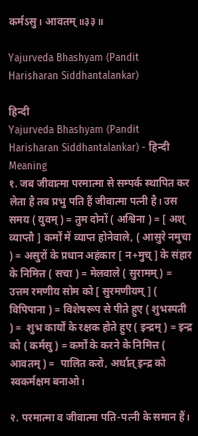कर्मऽसु। आवतम्॥३३॥

Yajurveda Bhashyam (Pandit Harisharan Siddhantalankar)

हिन्दी
Yajurveda Bhashyam (Pandit Harisharan Siddhantalankar) - हिन्दी
Meaning
१. जब जीवात्मा परमात्मा से सम्पर्क स्थापित कर लेता है तब प्रभु पति हैं जीवात्मा पत्नी है। उस समय ( युवम् ) = तुम दोनों ( अश्विना ) = [ अश् व्याप्तौ ] कर्मों में व्याप्त होनेवाले, ( आसुरे नमुचा ) = असुरों के प्रधान अहंकार [ न+मुच् ] के संहार के निमित्त ( सचा ) = मेलवाले ( सुरामम् ) = उत्तम रमणीय सोम को [ सुरमणीयम् ] ( विपिपाना ) = विशेषरूप से पीते हुए ( शुभस्पती ) =  शुभ कार्यों के रक्षक होते हुए ( इन्द्रम् ) = इन्द्र को ( कर्मसु ) = कर्मों के करने के निमित्त ( आवतम् ) =  पालित करो, अर्थात् इन्द्र को स्वकर्मक्षम बनाओ।

२. परमात्मा व जीवात्मा पति-पत्नी के समान हैं।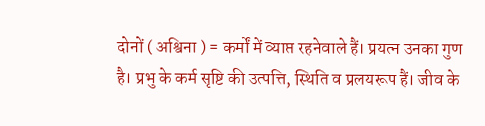दोनों ( अश्विना ) = कर्मों में व्याप्त रहनेवाले हैं। प्रयत्न उनका गुण है। प्रभु के कर्म सृष्टि की उत्पत्ति, स्थिति व प्रलयरूप हैं। जीव के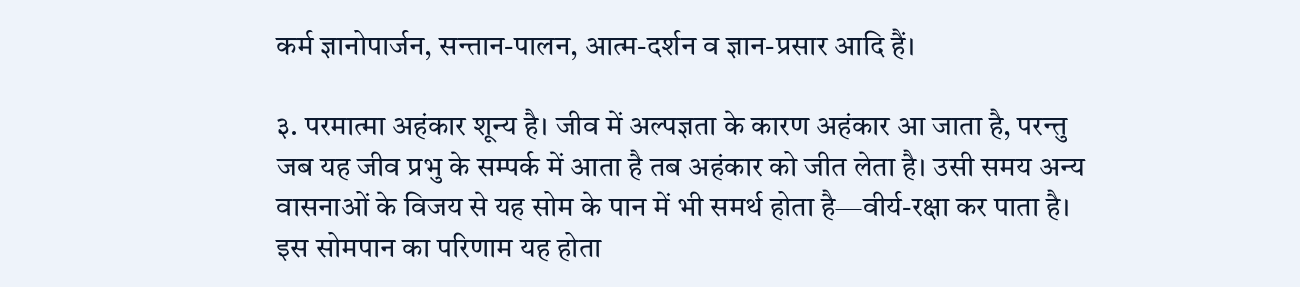कर्म ज्ञानोपार्जन, सन्तान-पालन, आत्म-दर्शन व ज्ञान-प्रसार आदि हैं।

३. परमात्मा अहंकार शून्य है। जीव में अल्पज्ञता के कारण अहंकार आ जाता है, परन्तु जब यह जीव प्रभु के सम्पर्क में आता है तब अहंकार को जीत लेता है। उसी समय अन्य वासनाओं के विजय से यह सोम के पान में भी समर्थ होता है—वीर्य-रक्षा कर पाता है। इस सोमपान का परिणाम यह होता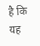है कि यह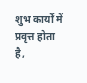शुभ कार्यों में प्रवृत्त होता है,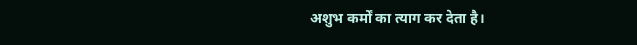अशुभ कर्मों का त्याग कर देता है।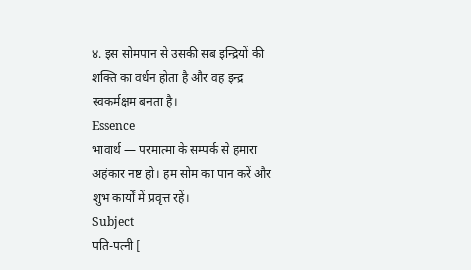४. इस सोमपान से उसकी सब इन्द्रियों की शक्ति का वर्धन होता है और वह इन्द्र स्वकर्मक्षम बनता है।
Essence
भावार्थ — परमात्मा के सम्पर्क से हमारा अहंकार नष्ट हो। हम सोम का पान करें और शुभ कार्यों में प्रवृत्त रहें।
Subject
पति-पत्नी [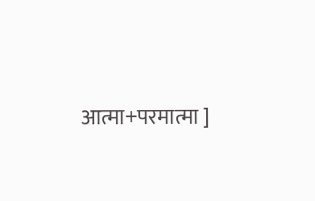आत्मा+परमात्मा ]